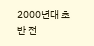2000년대 초반 전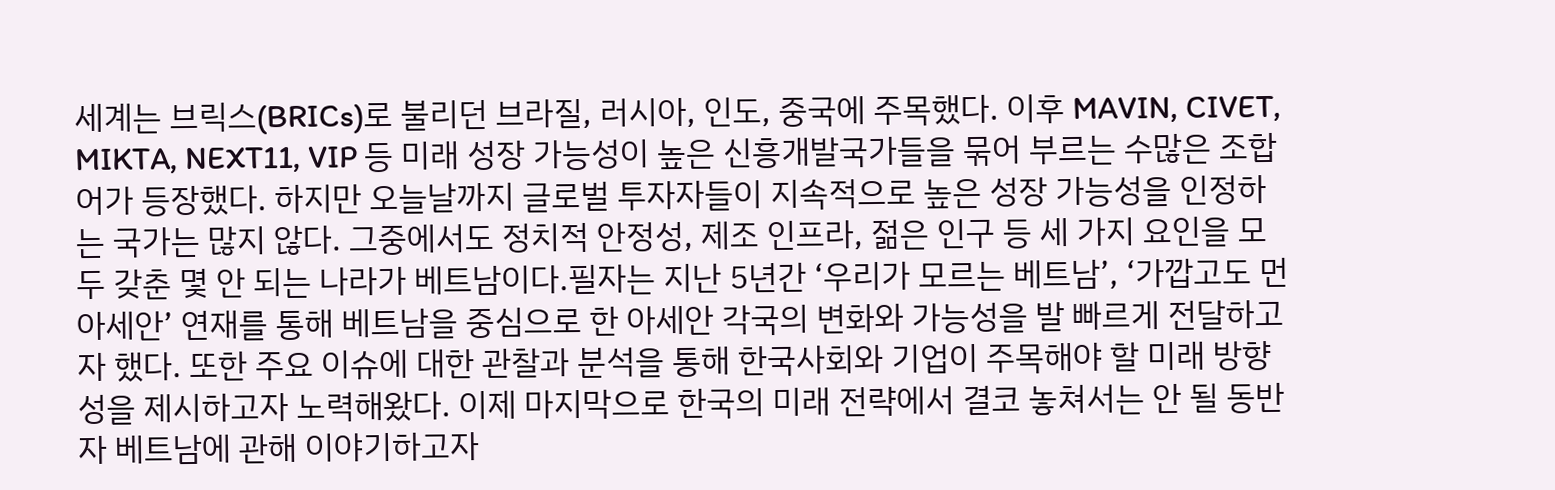세계는 브릭스(BRICs)로 불리던 브라질, 러시아, 인도, 중국에 주목했다. 이후 MAVIN, CIVET, MIKTA, NEXT11, VIP 등 미래 성장 가능성이 높은 신흥개발국가들을 묶어 부르는 수많은 조합어가 등장했다. 하지만 오늘날까지 글로벌 투자자들이 지속적으로 높은 성장 가능성을 인정하는 국가는 많지 않다. 그중에서도 정치적 안정성, 제조 인프라, 젊은 인구 등 세 가지 요인을 모두 갖춘 몇 안 되는 나라가 베트남이다.필자는 지난 5년간 ‘우리가 모르는 베트남’, ‘가깝고도 먼 아세안’ 연재를 통해 베트남을 중심으로 한 아세안 각국의 변화와 가능성을 발 빠르게 전달하고자 했다. 또한 주요 이슈에 대한 관찰과 분석을 통해 한국사회와 기업이 주목해야 할 미래 방향성을 제시하고자 노력해왔다. 이제 마지막으로 한국의 미래 전략에서 결코 놓쳐서는 안 될 동반자 베트남에 관해 이야기하고자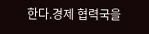한다.경제 협력국을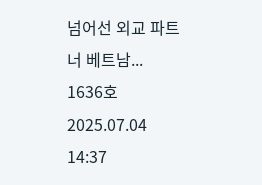넘어선 외교 파트너 베트남...
1636호2025.07.04 14:37